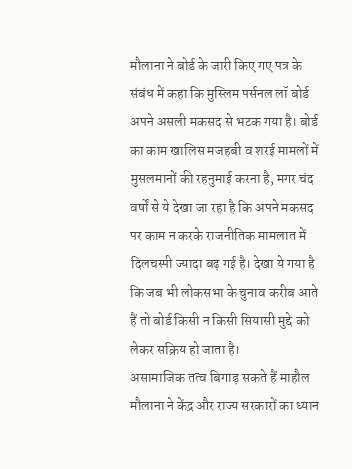मौलाना ने बोर्ड के जारी किए गए पत्र के संबंध में कहा कि मुस्लिम पर्सनल लॉ बोर्ड अपने असली मकसद से भटक गया है। बोर्ड का काम खालिस मजहबी व शरई मामलों में मुसलमानों की रहनुमाई करना है, मगर चंद वर्षों से ये देखा जा रहा है कि अपने मकसद पर काम न करके राजनीतिक मामलात में दिलचस्पी ज्यादा बढ़ गई है। देखा ये गया है कि जब भी लोकसभा के चुनाव करीब आते हैं तो बोर्ड किसी न किसी सियासी मुद्दे को लेकर सक्रिय हो जाता है।
असामाजिक तत्व बिगाड़ सकते हैं माहौल
मौलाना ने केंद्र और राज्य सरकारों का ध्यान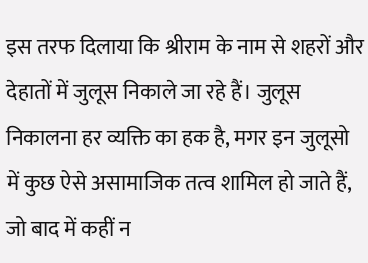इस तरफ दिलाया कि श्रीराम के नाम से शहरों और देहातों में जुलूस निकाले जा रहे हैं। जुलूस निकालना हर व्यक्ति का हक है, मगर इन जुलूसो में कुछ ऐसे असामाजिक तत्व शामिल हो जाते हैं, जो बाद में कहीं न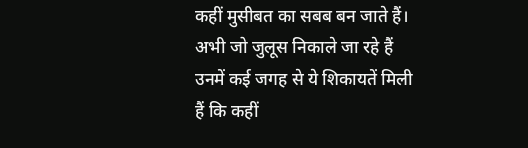कहीं मुसीबत का सबब बन जाते हैं। अभी जो जुलूस निकाले जा रहे हैं उनमें कई जगह से ये शिकायतें मिली हैं कि कहीं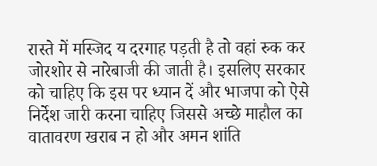रास्ते में मस्जिद य दरगाह पड़ती है तो वहां रुक कर जोरशोर से नारेबाजी की जाती है। इसलिए सरकार को चाहिए कि इस पर ध्यान दें और भाजपा को ऐसे निर्देश जारी करना चाहिए जिससे अच्छे माहौल का वातावरण खराब न हो और अमन शांति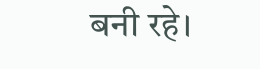बनी रहे।